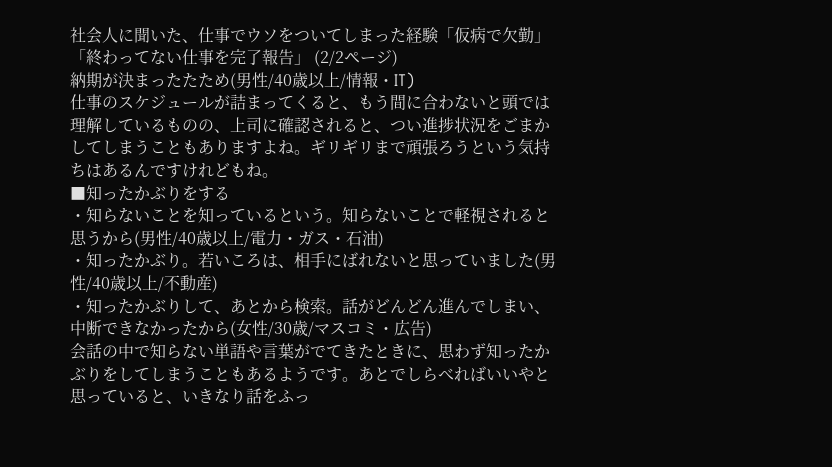社会人に聞いた、仕事でウソをついてしまった経験「仮病で欠勤」「終わってない仕事を完了報告」 (2/2ページ)
納期が決まったたため(男性/40歳以上/情報・IT)
仕事のスケジュールが詰まってくると、もう間に合わないと頭では理解しているものの、上司に確認されると、つい進捗状況をごまかしてしまうこともありますよね。ギリギリまで頑張ろうという気持ちはあるんですけれどもね。
■知ったかぶりをする
・知らないことを知っているという。知らないことで軽視されると思うから(男性/40歳以上/電力・ガス・石油)
・知ったかぶり。若いころは、相手にばれないと思っていました(男性/40歳以上/不動産)
・知ったかぶりして、あとから検索。話がどんどん進んでしまい、中断できなかったから(女性/30歳/マスコミ・広告)
会話の中で知らない単語や言葉がでてきたときに、思わず知ったかぶりをしてしまうこともあるようです。あとでしらべればいいやと思っていると、いきなり話をふっ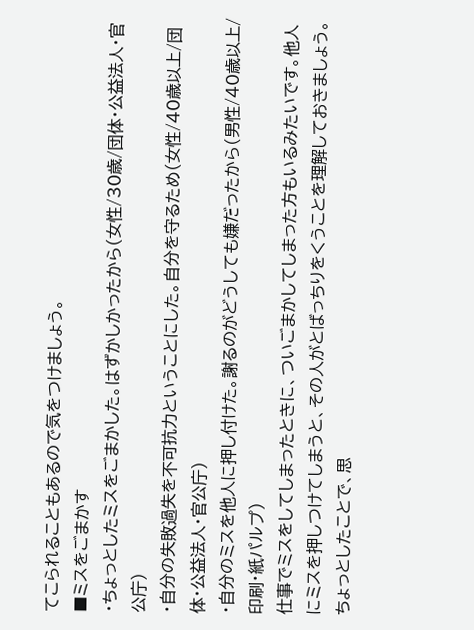てこられることもあるので気をつけましょう。
■ミスをごまかす
・ちょっとしたミスをごまかした。はずかしかったから(女性/30歳/団体・公益法人・官公庁)
・自分の失敗過失を不可抗力ということにした。自分を守るため(女性/40歳以上/団体・公益法人・官公庁)
・自分のミスを他人に押し付けた。謝るのがどうしても嫌だったから(男性/40歳以上/印刷・紙パルプ)
仕事でミスをしてしまったときに、ついごまかしてしまった方もいるみたいです。他人にミスを押しつけてしまうと、その人がとばっちりをくうことを理解しておきましょう。
ちょっとしたことで、思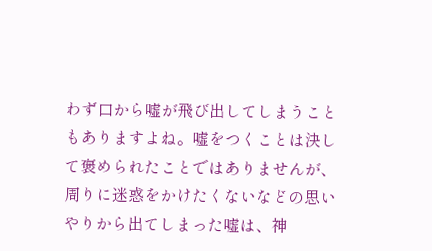わず口から嘘が飛び出してしまうこともありますよね。嘘をつくことは決して褒められたことではありませんが、周りに迷惑をかけたくないなどの思いやりから出てしまった嘘は、神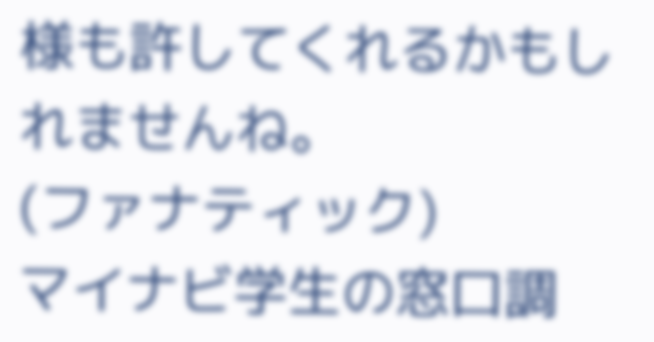様も許してくれるかもしれませんね。
(ファナティック)
マイナビ学生の窓口調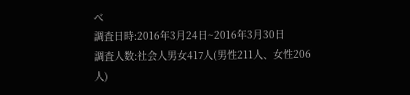べ
調査日時:2016年3月24日~2016年3月30日
調査人数:社会人男女417人(男性211人、女性206人)